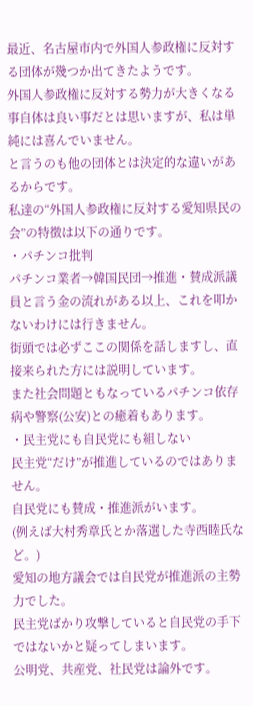最近、名古屋市内で外国人参政権に反対する団体が幾つか出てきたようです。
外国人参政権に反対する勢力が大きくなる事自体は良い事だとは思いますが、私は単純には喜んでいません。
と言うのも他の団体とは決定的な違いがあるからです。
私達の“外国人参政権に反対する愛知県民の会”の特徴は以下の通りです。
・パチンコ批判
パチンコ業者→韓国民団→推進・賛成派議員と言う金の流れがある以上、これを叩かないわけには行きません。
街頭では必ずここの関係を話しますし、直接来られた方には説明しています。
また社会問題ともなっているパチンコ依存病や警察(公安)との癒着もあります。
・民主党にも自民党にも組しない
民主党“だけ”が推進しているのではありません。
自民党にも賛成・推進派がいます。
(例えば大村秀章氏とか落選した寺西睦氏など。)
愛知の地方議会では自民党が推進派の主勢力でした。
民主党ばかり攻撃していると自民党の手下ではないかと疑ってしまいます。
公明党、共産党、社民党は論外です。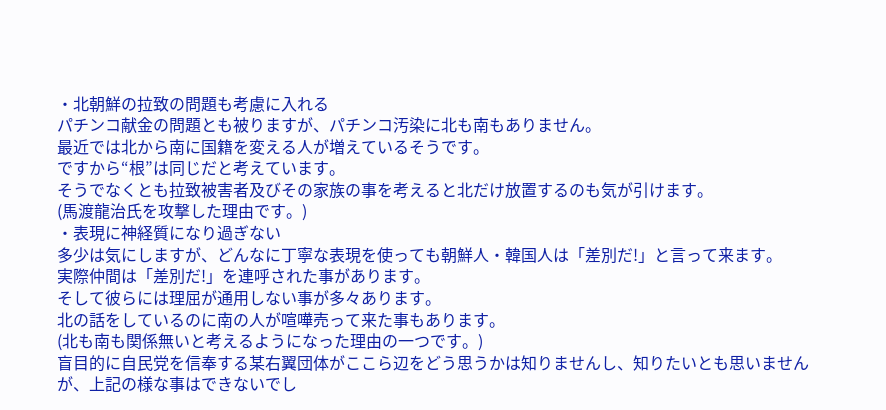・北朝鮮の拉致の問題も考慮に入れる
パチンコ献金の問題とも被りますが、パチンコ汚染に北も南もありません。
最近では北から南に国籍を変える人が増えているそうです。
ですから“根”は同じだと考えています。
そうでなくとも拉致被害者及びその家族の事を考えると北だけ放置するのも気が引けます。
(馬渡龍治氏を攻撃した理由です。)
・表現に神経質になり過ぎない
多少は気にしますが、どんなに丁寧な表現を使っても朝鮮人・韓国人は「差別だ!」と言って来ます。
実際仲間は「差別だ!」を連呼された事があります。
そして彼らには理屈が通用しない事が多々あります。
北の話をしているのに南の人が喧嘩売って来た事もあります。
(北も南も関係無いと考えるようになった理由の一つです。)
盲目的に自民党を信奉する某右翼団体がここら辺をどう思うかは知りませんし、知りたいとも思いませんが、上記の様な事はできないでし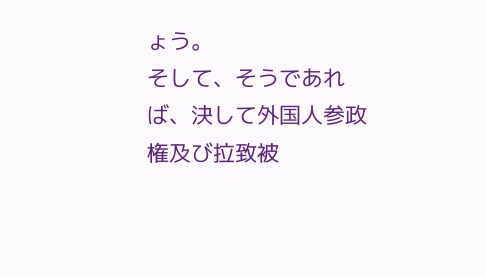ょう。
そして、そうであれば、決して外国人参政権及び拉致被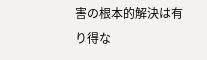害の根本的解決は有り得な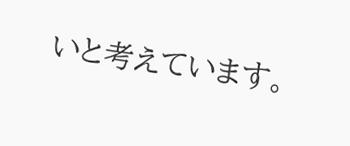いと考えています。